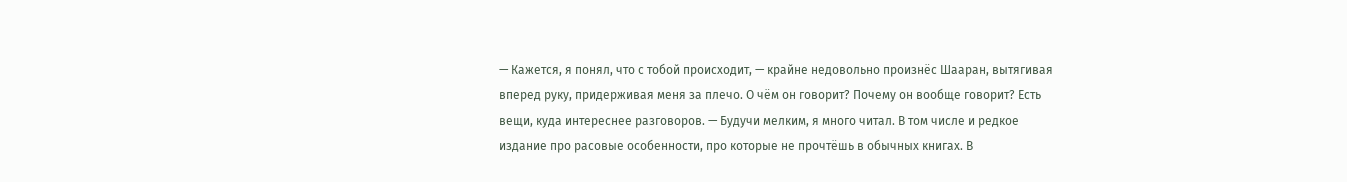— Кажется, я понял, что с тобой происходит, — крайне недовольно произнёс Шааран, вытягивая вперед руку, придерживая меня за плечо. О чём он говорит? Почему он вообще говорит? Есть вещи, куда интереснее разговоров. — Будучи мелким, я много читал. В том числе и редкое издание про расовые особенности, про которые не прочтёшь в обычных книгах. В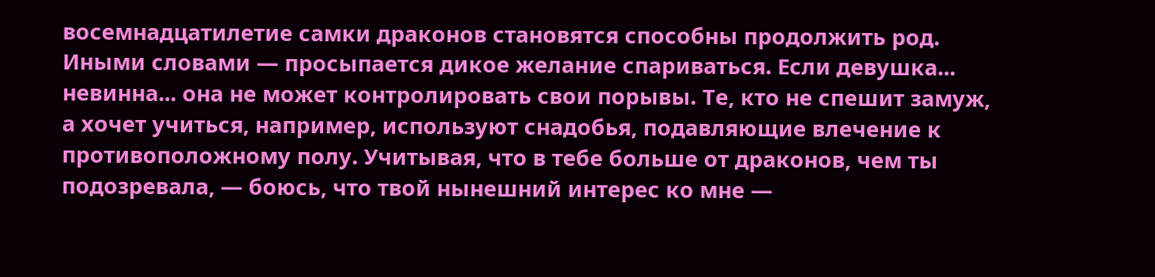восемнадцатилетие самки драконов становятся способны продолжить род. Иными словами — просыпается дикое желание спариваться. Если девушка... невинна... она не может контролировать свои порывы. Те, кто не спешит замуж, а хочет учиться, например, используют снадобья, подавляющие влечение к противоположному полу. Учитывая, что в тебе больше от драконов, чем ты подозревала, — боюсь, что твой нынешний интерес ко мне —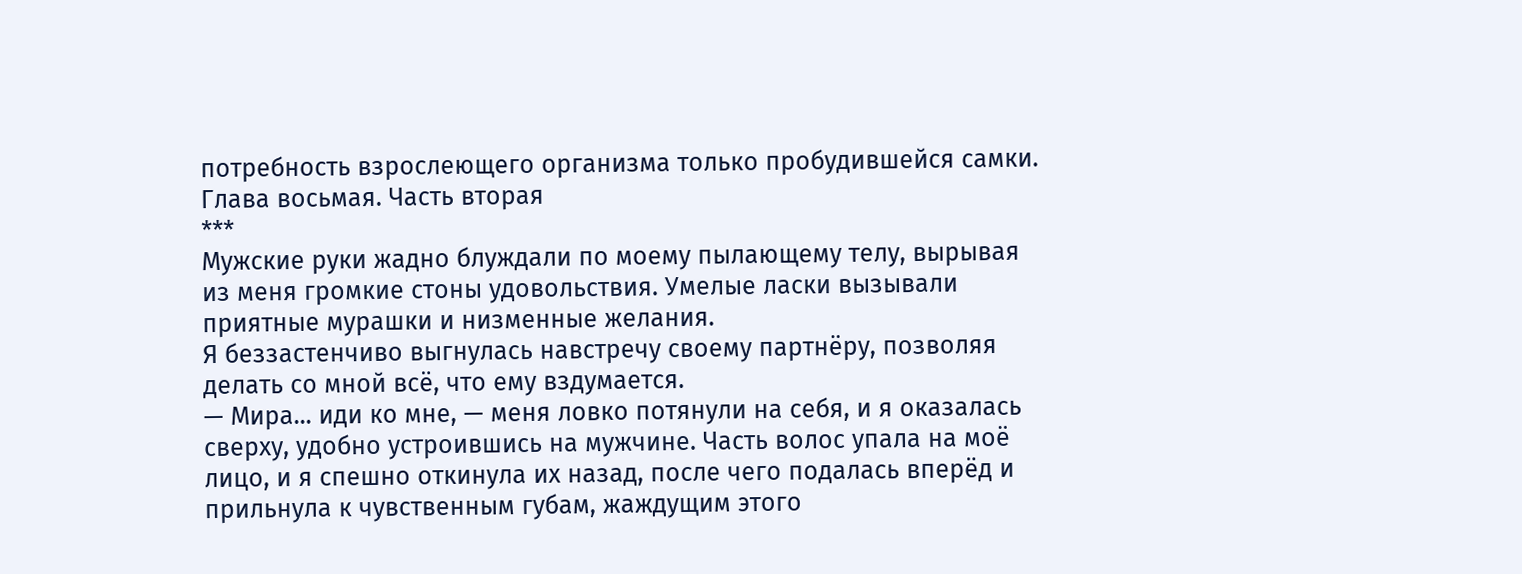потребность взрослеющего организма только пробудившейся самки.
Глава восьмая. Часть вторая
***
Мужские руки жадно блуждали по моему пылающему телу, вырывая из меня громкие стоны удовольствия. Умелые ласки вызывали приятные мурашки и низменные желания.
Я беззастенчиво выгнулась навстречу своему партнёру, позволяя делать со мной всё, что ему вздумается.
— Мира... иди ко мне, — меня ловко потянули на себя, и я оказалась сверху, удобно устроившись на мужчине. Часть волос упала на моё лицо, и я спешно откинула их назад, после чего подалась вперёд и прильнула к чувственным губам, жаждущим этого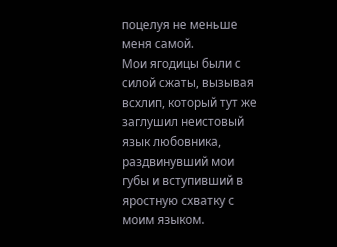поцелуя не меньше меня самой.
Мои ягодицы были с силой сжаты, вызывая всхлип, который тут же заглушил неистовый язык любовника, раздвинувший мои губы и вступивший в яростную схватку с моим языком.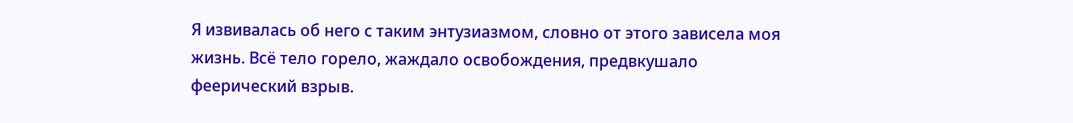Я извивалась об него с таким энтузиазмом, словно от этого зависела моя жизнь. Всё тело горело, жаждало освобождения, предвкушало феерический взрыв.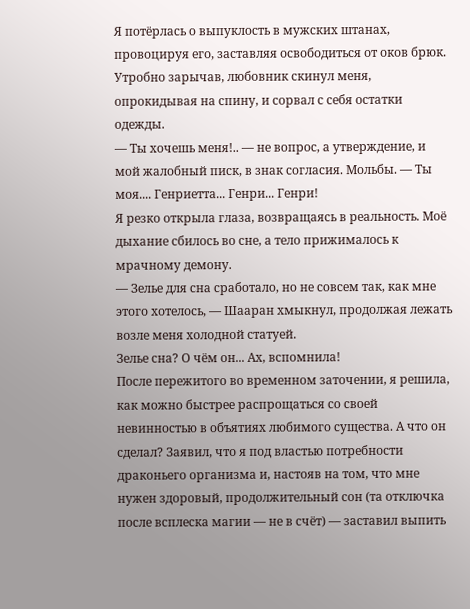Я потёрлась о выпуклость в мужских штанах, провоцируя его, заставляя освободиться от оков брюк. Утробно зарычав, любовник скинул меня, опрокидывая на спину, и сорвал с себя остатки одежды.
— Ты хочешь меня!.. — не вопрос, а утверждение, и мой жалобный писк, в знак согласия. Мольбы. — Ты моя.... Генриетта... Генри... Генри!
Я резко открыла глаза, возвращаясь в реальность. Моё дыхание сбилось во сне, а тело прижималось к мрачному демону.
— Зелье для сна сработало, но не совсем так, как мне этого хотелось, — Шааран хмыкнул, продолжая лежать возле меня холодной статуей.
Зелье сна? О чём он... Ах, вспомнила!
После пережитого во временном заточении, я решила, как можно быстрее распрощаться со своей невинностью в объятиях любимого существа. А что он сделал? Заявил, что я под властью потребности драконьего организма и, настояв на том, что мне нужен здоровый, продолжительный сон (та отключка после всплеска магии — не в счёт) — заставил выпить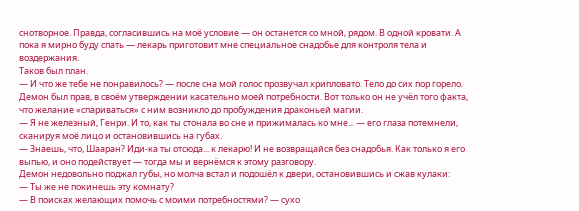снотворное. Правда, согласившись на моё условие — он останется со мной, рядом. В одной кровати. А пока я мирно буду спать — лекарь приготовит мне специальное снадобье для контроля тела и воздержания.
Таков был план.
— И что же тебе не понравилось? — после сна мой голос прозвучал хрипловато. Тело до сих пор горело. Демон был прав, в своём утверждении касательно моей потребности. Вот только он не учёл того факта, что желание «спариваться» с ним возникло до пробуждения драконьей магии.
— Я не железный, Генри. И то, как ты стонала во сне и прижималась ко мне... — его глаза потемнели, сканируя моё лицо и остановившись на губах.
— Знаешь, что, Шааран? Иди-ка ты отсюда... к лекарю! И не возвращайся без снадобья. Как только я его выпью, и оно подействует — тогда мы и вернёмся к этому разговору.
Демон недовольно поджал губы, но молча встал и подошёл к двери, остановившись и сжав кулаки:
— Ты же не покинешь эту комнату?
— В поисках желающих помочь с моими потребностями? — сухо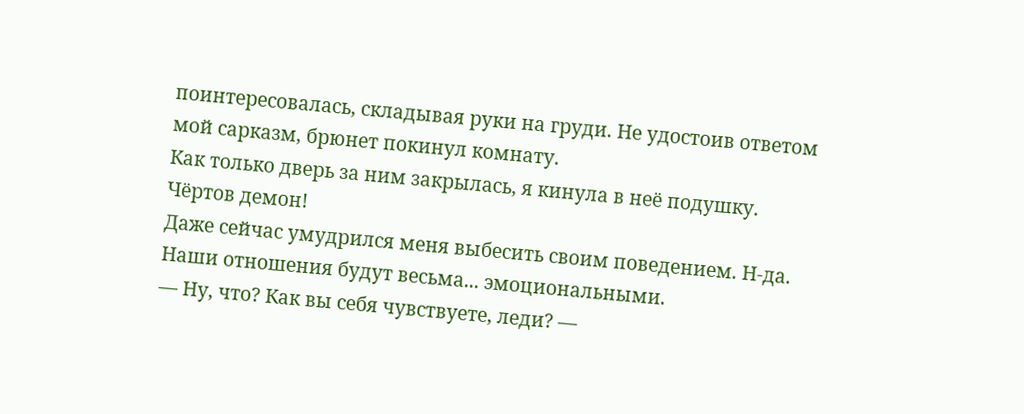поинтересовалась, складывая руки на груди. Не удостоив ответом мой сарказм, брюнет покинул комнату.
Как только дверь за ним закрылась, я кинула в неё подушку.
Чёртов демон!
Даже сейчас умудрился меня выбесить своим поведением. Н-да. Наши отношения будут весьма... эмоциональными.
— Ну, что? Как вы себя чувствуете, леди? —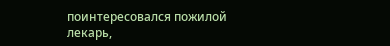поинтересовался пожилой лекарь,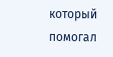который помогал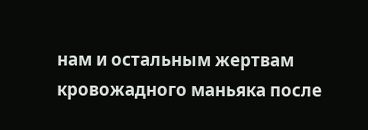нам и остальным жертвам кровожадного маньяка после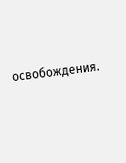освобождения.